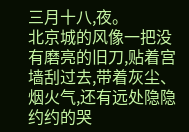三月十八,夜。
北京城的风像一把没有磨亮的旧刀,贴着宫墙刮过去,带着灰尘、烟火气,还有远处隐隐约约的哭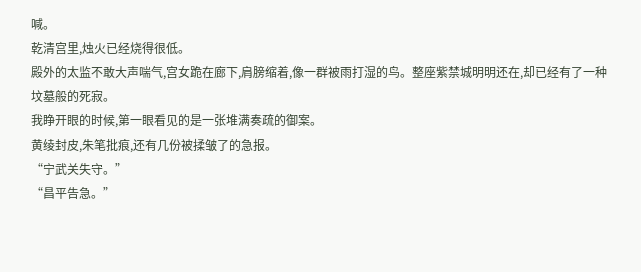喊。
乾清宫里,烛火已经烧得很低。
殿外的太监不敢大声喘气,宫女跪在廊下,肩膀缩着,像一群被雨打湿的鸟。整座紫禁城明明还在,却已经有了一种坟墓般的死寂。
我睁开眼的时候,第一眼看见的是一张堆满奏疏的御案。
黄绫封皮,朱笔批痕,还有几份被揉皱了的急报。
“宁武关失守。”
“昌平告急。”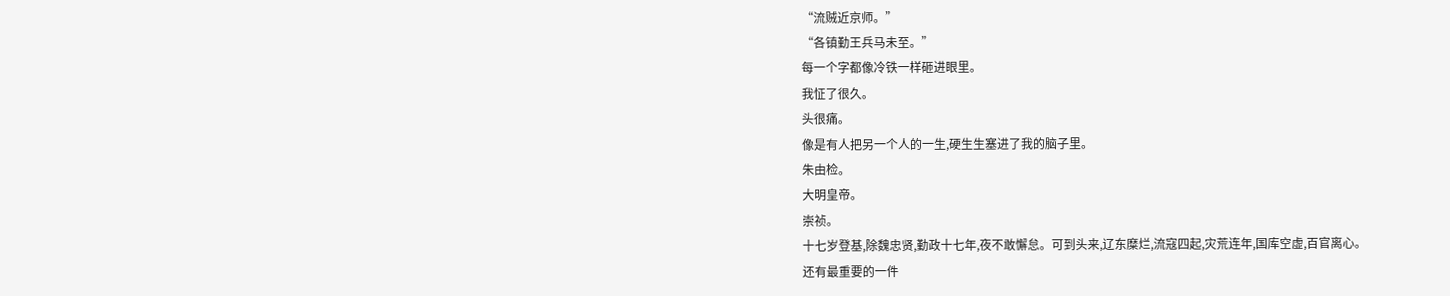“流贼近京师。”
“各镇勤王兵马未至。”
每一个字都像冷铁一样砸进眼里。
我怔了很久。
头很痛。
像是有人把另一个人的一生,硬生生塞进了我的脑子里。
朱由检。
大明皇帝。
崇祯。
十七岁登基,除魏忠贤,勤政十七年,夜不敢懈怠。可到头来,辽东糜烂,流寇四起,灾荒连年,国库空虚,百官离心。
还有最重要的一件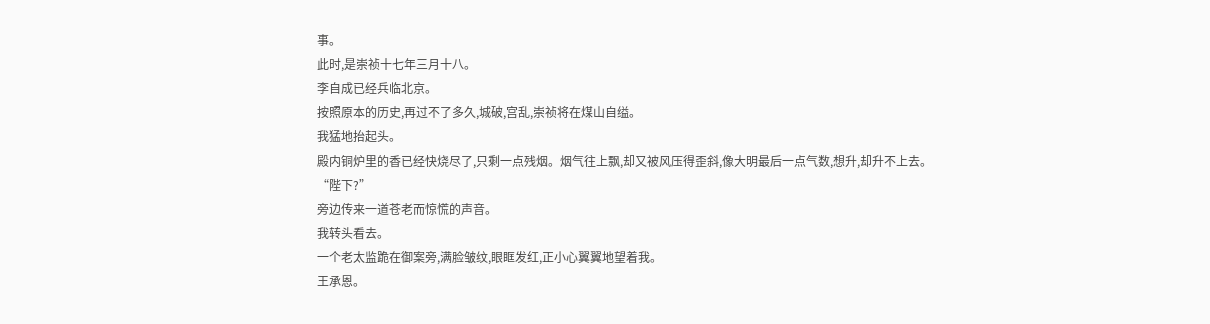事。
此时,是崇祯十七年三月十八。
李自成已经兵临北京。
按照原本的历史,再过不了多久,城破,宫乱,崇祯将在煤山自缢。
我猛地抬起头。
殿内铜炉里的香已经快烧尽了,只剩一点残烟。烟气往上飘,却又被风压得歪斜,像大明最后一点气数,想升,却升不上去。
“陛下?”
旁边传来一道苍老而惊慌的声音。
我转头看去。
一个老太监跪在御案旁,满脸皱纹,眼眶发红,正小心翼翼地望着我。
王承恩。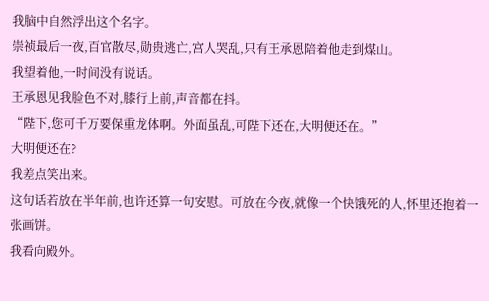我脑中自然浮出这个名字。
崇祯最后一夜,百官散尽,勋贵逃亡,宫人哭乱,只有王承恩陪着他走到煤山。
我望着他,一时间没有说话。
王承恩见我脸色不对,膝行上前,声音都在抖。
“陛下,您可千万要保重龙体啊。外面虽乱,可陛下还在,大明便还在。”
大明便还在?
我差点笑出来。
这句话若放在半年前,也许还算一句安慰。可放在今夜,就像一个快饿死的人,怀里还抱着一张画饼。
我看向殿外。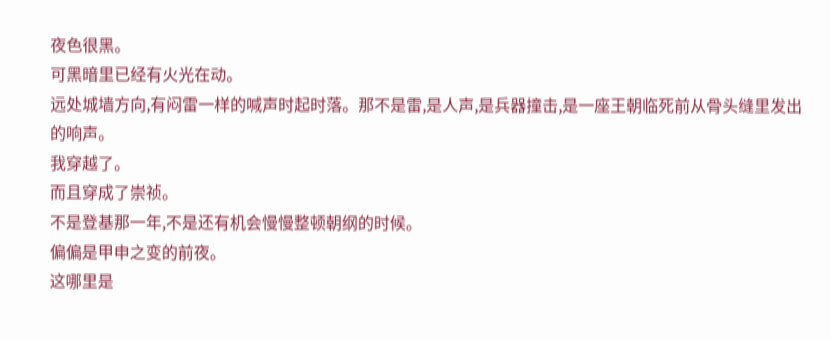夜色很黑。
可黑暗里已经有火光在动。
远处城墙方向,有闷雷一样的喊声时起时落。那不是雷,是人声,是兵器撞击,是一座王朝临死前从骨头缝里发出的响声。
我穿越了。
而且穿成了崇祯。
不是登基那一年,不是还有机会慢慢整顿朝纲的时候。
偏偏是甲申之变的前夜。
这哪里是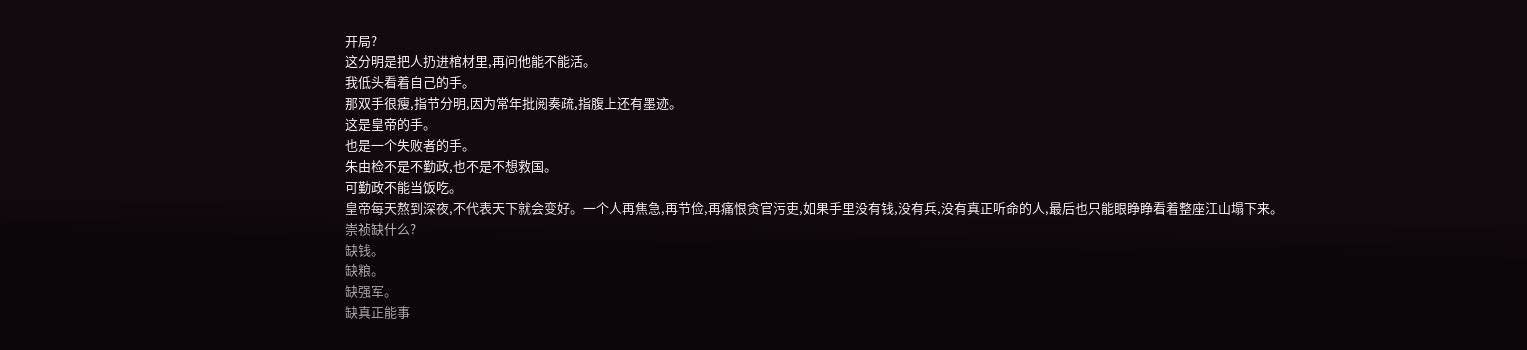开局?
这分明是把人扔进棺材里,再问他能不能活。
我低头看着自己的手。
那双手很瘦,指节分明,因为常年批阅奏疏,指腹上还有墨迹。
这是皇帝的手。
也是一个失败者的手。
朱由检不是不勤政,也不是不想救国。
可勤政不能当饭吃。
皇帝每天熬到深夜,不代表天下就会变好。一个人再焦急,再节俭,再痛恨贪官污吏,如果手里没有钱,没有兵,没有真正听命的人,最后也只能眼睁睁看着整座江山塌下来。
崇祯缺什么?
缺钱。
缺粮。
缺强军。
缺真正能事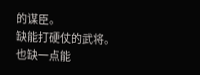的谋臣。
缺能打硬仗的武将。
也缺一点能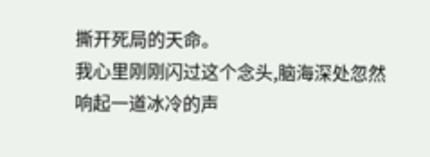撕开死局的天命。
我心里刚刚闪过这个念头,脑海深处忽然响起一道冰冷的声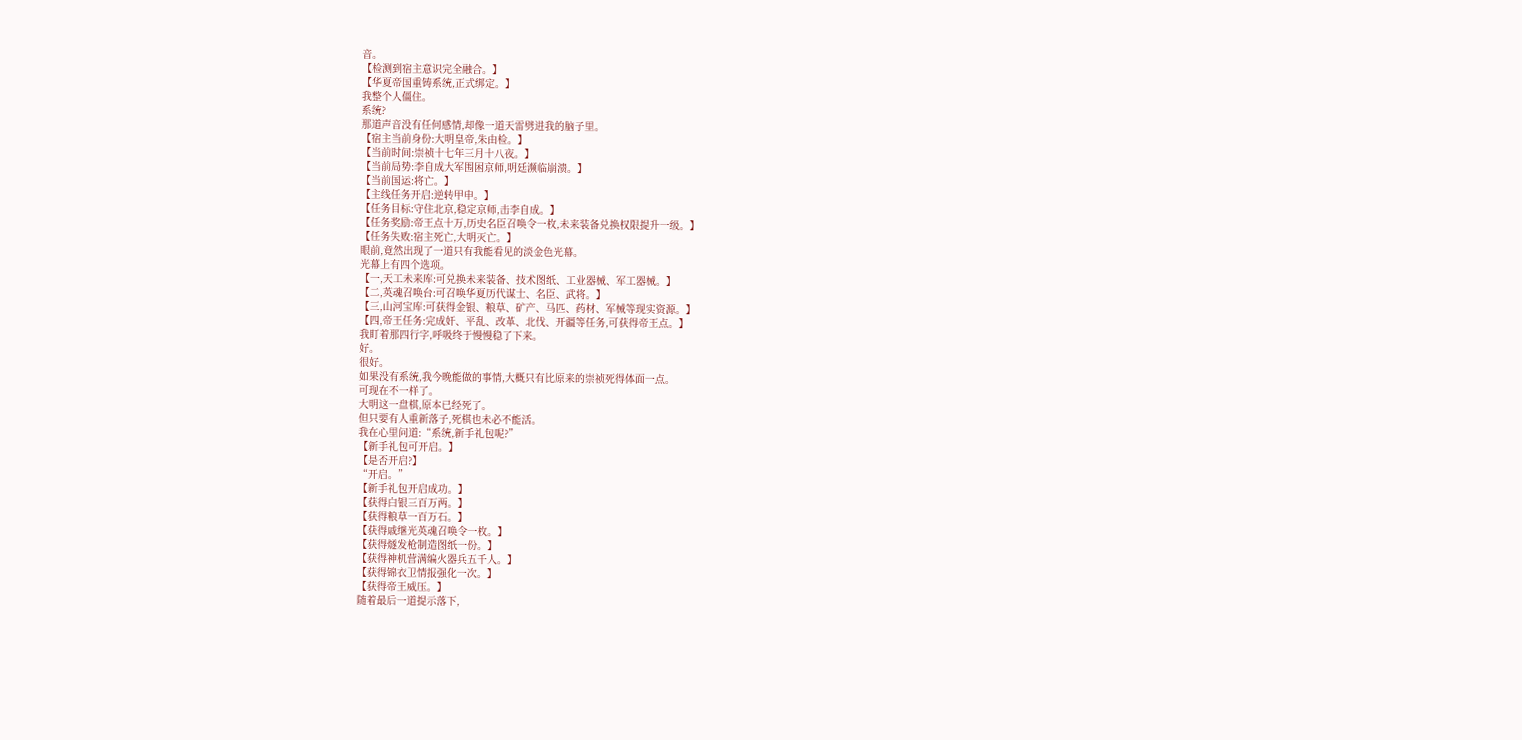音。
【检测到宿主意识完全融合。】
【华夏帝国重铸系统,正式绑定。】
我整个人僵住。
系统?
那道声音没有任何感情,却像一道天雷劈进我的脑子里。
【宿主当前身份:大明皇帝,朱由检。】
【当前时间:崇祯十七年三月十八夜。】
【当前局势:李自成大军围困京师,明廷濒临崩溃。】
【当前国运:将亡。】
【主线任务开启:逆转甲申。】
【任务目标:守住北京,稳定京师,击李自成。】
【任务奖励:帝王点十万,历史名臣召唤令一枚,未来装备兑换权限提升一级。】
【任务失败:宿主死亡,大明灭亡。】
眼前,竟然出现了一道只有我能看见的淡金色光幕。
光幕上有四个选项。
【一,天工未来库:可兑换未来装备、技术图纸、工业器械、军工器械。】
【二,英魂召唤台:可召唤华夏历代谋士、名臣、武将。】
【三,山河宝库:可获得金银、粮草、矿产、马匹、药材、军械等现实资源。】
【四,帝王任务:完成奸、平乱、改革、北伐、开疆等任务,可获得帝王点。】
我盯着那四行字,呼吸终于慢慢稳了下来。
好。
很好。
如果没有系统,我今晚能做的事情,大概只有比原来的崇祯死得体面一点。
可现在不一样了。
大明这一盘棋,原本已经死了。
但只要有人重新落子,死棋也未必不能活。
我在心里问道:“系统,新手礼包呢?”
【新手礼包可开启。】
【是否开启?】
“开启。”
【新手礼包开启成功。】
【获得白银三百万两。】
【获得粮草一百万石。】
【获得戚继光英魂召唤令一枚。】
【获得燧发枪制造图纸一份。】
【获得神机营满编火器兵五千人。】
【获得锦衣卫情报强化一次。】
【获得帝王威压。】
随着最后一道提示落下,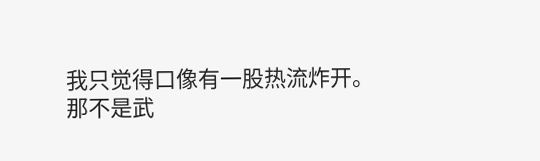我只觉得口像有一股热流炸开。
那不是武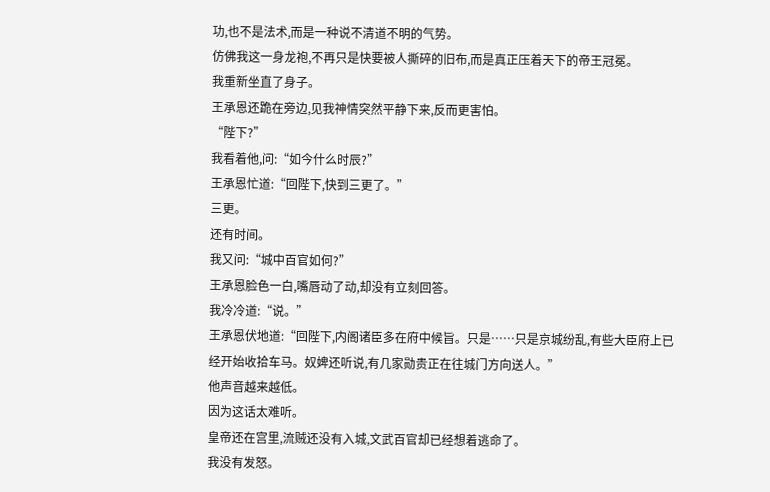功,也不是法术,而是一种说不清道不明的气势。
仿佛我这一身龙袍,不再只是快要被人撕碎的旧布,而是真正压着天下的帝王冠冕。
我重新坐直了身子。
王承恩还跪在旁边,见我神情突然平静下来,反而更害怕。
“陛下?”
我看着他,问:“如今什么时辰?”
王承恩忙道:“回陛下,快到三更了。”
三更。
还有时间。
我又问:“城中百官如何?”
王承恩脸色一白,嘴唇动了动,却没有立刻回答。
我冷冷道:“说。”
王承恩伏地道:“回陛下,内阁诸臣多在府中候旨。只是……只是京城纷乱,有些大臣府上已经开始收拾车马。奴婢还听说,有几家勋贵正在往城门方向送人。”
他声音越来越低。
因为这话太难听。
皇帝还在宫里,流贼还没有入城,文武百官却已经想着逃命了。
我没有发怒。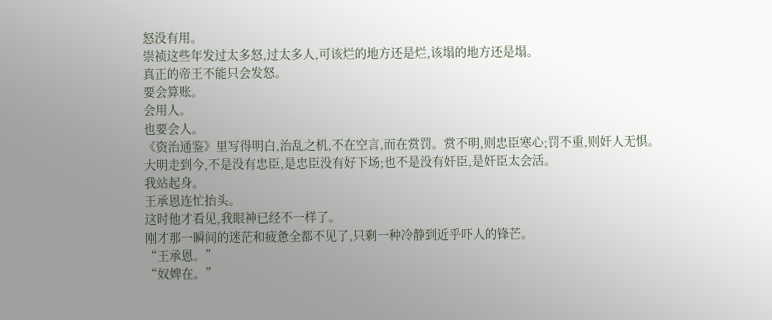怒没有用。
崇祯这些年发过太多怒,过太多人,可该烂的地方还是烂,该塌的地方还是塌。
真正的帝王不能只会发怒。
要会算账。
会用人。
也要会人。
《资治通鉴》里写得明白,治乱之机,不在空言,而在赏罚。赏不明,则忠臣寒心;罚不重,则奸人无惧。
大明走到今,不是没有忠臣,是忠臣没有好下场;也不是没有奸臣,是奸臣太会活。
我站起身。
王承恩连忙抬头。
这时他才看见,我眼神已经不一样了。
刚才那一瞬间的迷茫和疲惫全都不见了,只剩一种冷静到近乎吓人的锋芒。
“王承恩。”
“奴婢在。”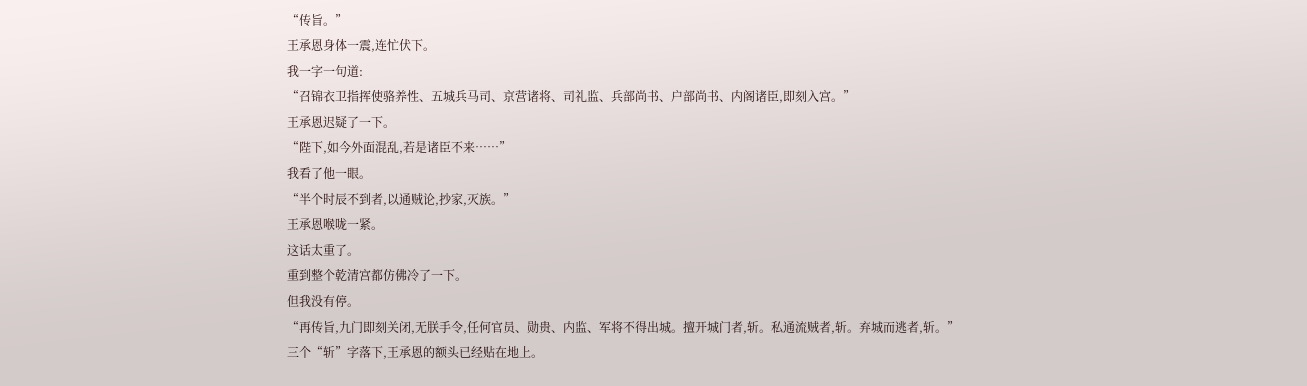“传旨。”
王承恩身体一震,连忙伏下。
我一字一句道:
“召锦衣卫指挥使骆养性、五城兵马司、京营诸将、司礼监、兵部尚书、户部尚书、内阁诸臣,即刻入宫。”
王承恩迟疑了一下。
“陛下,如今外面混乱,若是诸臣不来……”
我看了他一眼。
“半个时辰不到者,以通贼论,抄家,灭族。”
王承恩喉咙一紧。
这话太重了。
重到整个乾清宫都仿佛冷了一下。
但我没有停。
“再传旨,九门即刻关闭,无朕手令,任何官员、勋贵、内监、军将不得出城。擅开城门者,斩。私通流贼者,斩。弃城而逃者,斩。”
三个“斩”字落下,王承恩的额头已经贴在地上。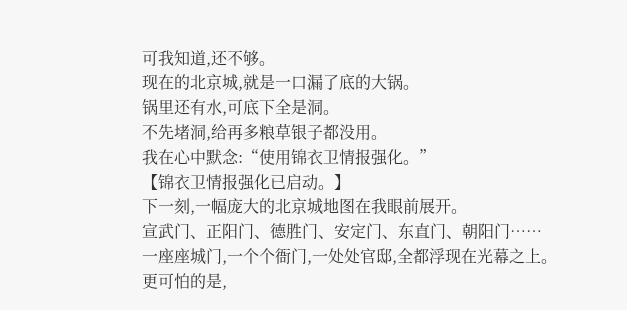可我知道,还不够。
现在的北京城,就是一口漏了底的大锅。
锅里还有水,可底下全是洞。
不先堵洞,给再多粮草银子都没用。
我在心中默念:“使用锦衣卫情报强化。”
【锦衣卫情报强化已启动。】
下一刻,一幅庞大的北京城地图在我眼前展开。
宣武门、正阳门、德胜门、安定门、东直门、朝阳门……
一座座城门,一个个衙门,一处处官邸,全都浮现在光幕之上。
更可怕的是,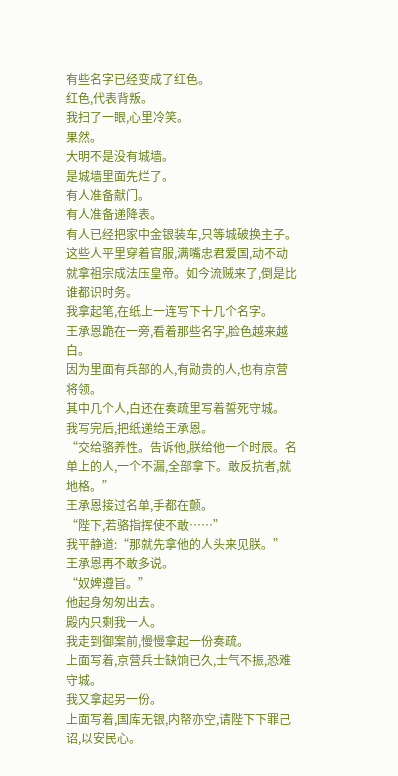有些名字已经变成了红色。
红色,代表背叛。
我扫了一眼,心里冷笑。
果然。
大明不是没有城墙。
是城墙里面先烂了。
有人准备献门。
有人准备递降表。
有人已经把家中金银装车,只等城破换主子。
这些人平里穿着官服,满嘴忠君爱国,动不动就拿祖宗成法压皇帝。如今流贼来了,倒是比谁都识时务。
我拿起笔,在纸上一连写下十几个名字。
王承恩跪在一旁,看着那些名字,脸色越来越白。
因为里面有兵部的人,有勋贵的人,也有京营将领。
其中几个人,白还在奏疏里写着誓死守城。
我写完后,把纸递给王承恩。
“交给骆养性。告诉他,朕给他一个时辰。名单上的人,一个不漏,全部拿下。敢反抗者,就地格。”
王承恩接过名单,手都在颤。
“陛下,若骆指挥使不敢……”
我平静道:“那就先拿他的人头来见朕。”
王承恩再不敢多说。
“奴婢遵旨。”
他起身匆匆出去。
殿内只剩我一人。
我走到御案前,慢慢拿起一份奏疏。
上面写着,京营兵士缺饷已久,士气不振,恐难守城。
我又拿起另一份。
上面写着,国库无银,内帑亦空,请陛下下罪己诏,以安民心。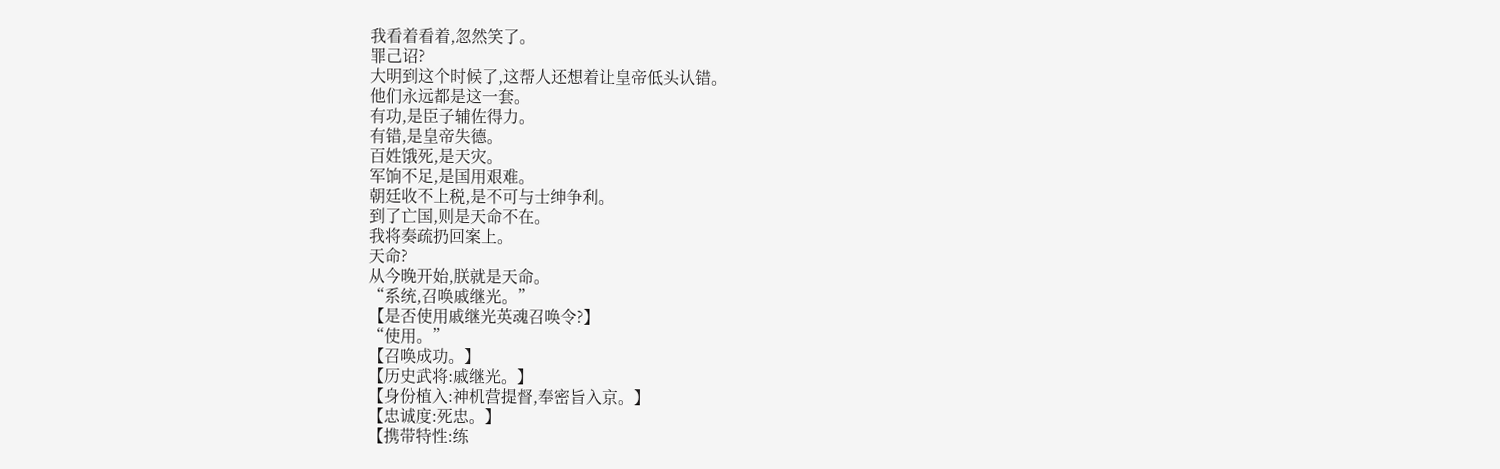我看着看着,忽然笑了。
罪己诏?
大明到这个时候了,这帮人还想着让皇帝低头认错。
他们永远都是这一套。
有功,是臣子辅佐得力。
有错,是皇帝失德。
百姓饿死,是天灾。
军饷不足,是国用艰难。
朝廷收不上税,是不可与士绅争利。
到了亡国,则是天命不在。
我将奏疏扔回案上。
天命?
从今晚开始,朕就是天命。
“系统,召唤戚继光。”
【是否使用戚继光英魂召唤令?】
“使用。”
【召唤成功。】
【历史武将:戚继光。】
【身份植入:神机营提督,奉密旨入京。】
【忠诚度:死忠。】
【携带特性:练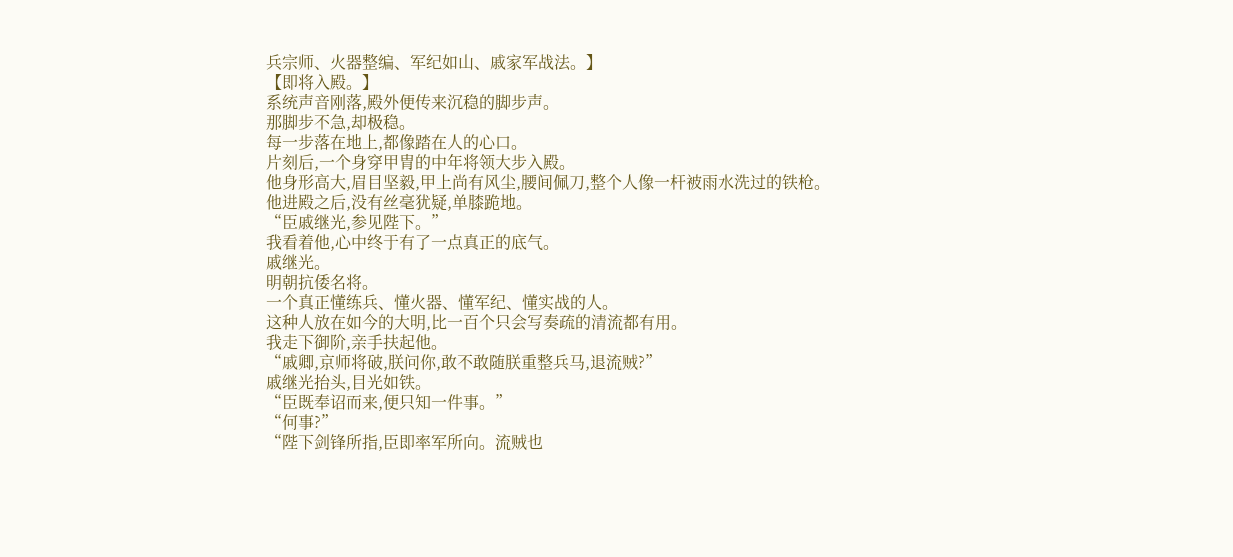兵宗师、火器整编、军纪如山、戚家军战法。】
【即将入殿。】
系统声音刚落,殿外便传来沉稳的脚步声。
那脚步不急,却极稳。
每一步落在地上,都像踏在人的心口。
片刻后,一个身穿甲胄的中年将领大步入殿。
他身形高大,眉目坚毅,甲上尚有风尘,腰间佩刀,整个人像一杆被雨水洗过的铁枪。
他进殿之后,没有丝毫犹疑,单膝跪地。
“臣戚继光,参见陛下。”
我看着他,心中终于有了一点真正的底气。
戚继光。
明朝抗倭名将。
一个真正懂练兵、懂火器、懂军纪、懂实战的人。
这种人放在如今的大明,比一百个只会写奏疏的清流都有用。
我走下御阶,亲手扶起他。
“戚卿,京师将破,朕问你,敢不敢随朕重整兵马,退流贼?”
戚继光抬头,目光如铁。
“臣既奉诏而来,便只知一件事。”
“何事?”
“陛下剑锋所指,臣即率军所向。流贼也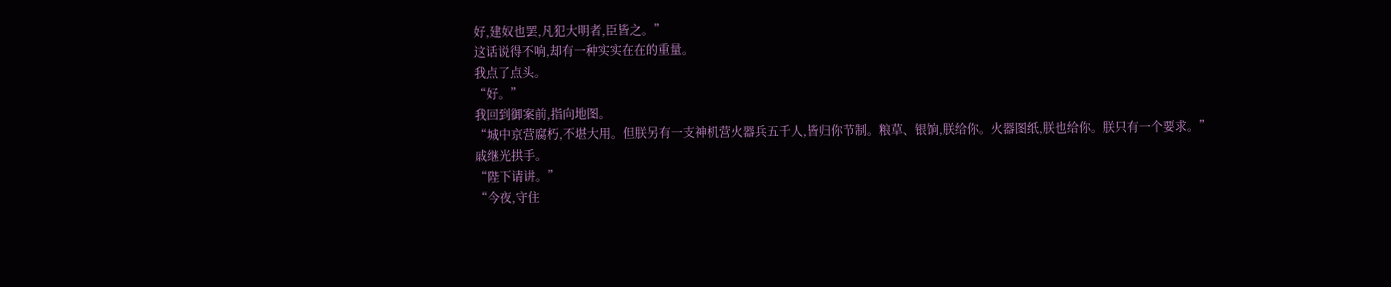好,建奴也罢,凡犯大明者,臣皆之。”
这话说得不响,却有一种实实在在的重量。
我点了点头。
“好。”
我回到御案前,指向地图。
“城中京营腐朽,不堪大用。但朕另有一支神机营火器兵五千人,皆归你节制。粮草、银饷,朕给你。火器图纸,朕也给你。朕只有一个要求。”
戚继光拱手。
“陛下请讲。”
“今夜,守住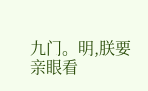九门。明,朕要亲眼看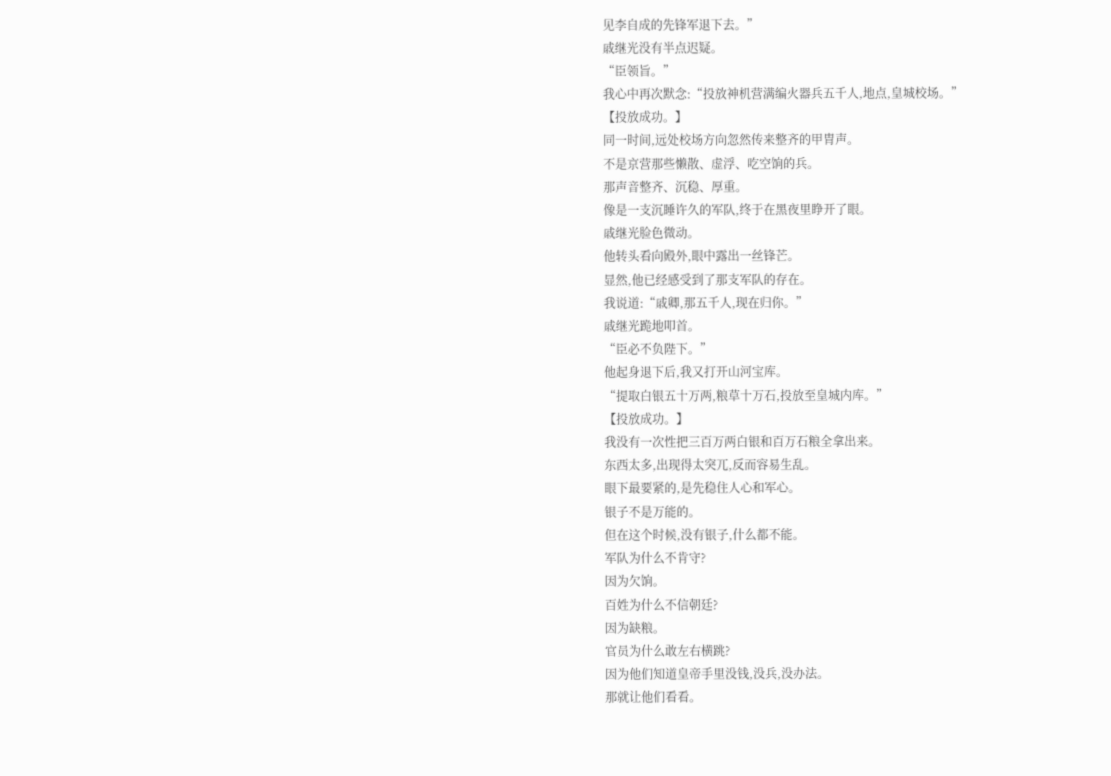见李自成的先锋军退下去。”
戚继光没有半点迟疑。
“臣领旨。”
我心中再次默念:“投放神机营满编火器兵五千人,地点,皇城校场。”
【投放成功。】
同一时间,远处校场方向忽然传来整齐的甲胄声。
不是京营那些懒散、虚浮、吃空饷的兵。
那声音整齐、沉稳、厚重。
像是一支沉睡许久的军队,终于在黑夜里睁开了眼。
戚继光脸色微动。
他转头看向殿外,眼中露出一丝锋芒。
显然,他已经感受到了那支军队的存在。
我说道:“戚卿,那五千人,现在归你。”
戚继光跪地叩首。
“臣必不负陛下。”
他起身退下后,我又打开山河宝库。
“提取白银五十万两,粮草十万石,投放至皇城内库。”
【投放成功。】
我没有一次性把三百万两白银和百万石粮全拿出来。
东西太多,出现得太突兀,反而容易生乱。
眼下最要紧的,是先稳住人心和军心。
银子不是万能的。
但在这个时候,没有银子,什么都不能。
军队为什么不肯守?
因为欠饷。
百姓为什么不信朝廷?
因为缺粮。
官员为什么敢左右横跳?
因为他们知道皇帝手里没钱,没兵,没办法。
那就让他们看看。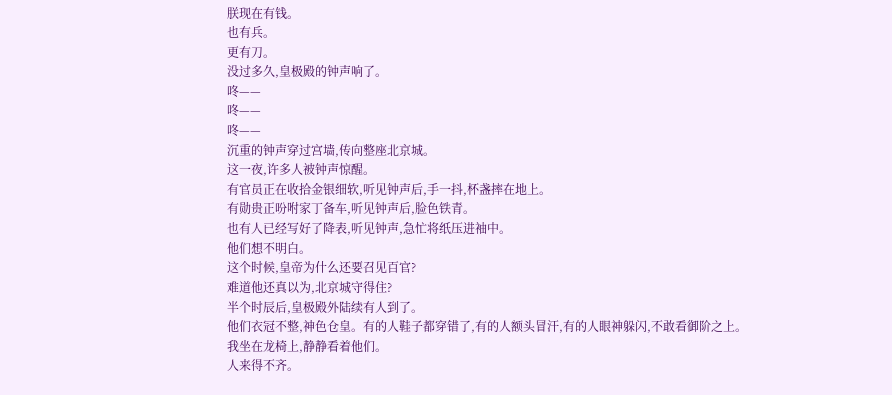朕现在有钱。
也有兵。
更有刀。
没过多久,皇极殿的钟声响了。
咚——
咚——
咚——
沉重的钟声穿过宫墙,传向整座北京城。
这一夜,许多人被钟声惊醒。
有官员正在收拾金银细软,听见钟声后,手一抖,杯盏摔在地上。
有勋贵正吩咐家丁备车,听见钟声后,脸色铁青。
也有人已经写好了降表,听见钟声,急忙将纸压进袖中。
他们想不明白。
这个时候,皇帝为什么还要召见百官?
难道他还真以为,北京城守得住?
半个时辰后,皇极殿外陆续有人到了。
他们衣冠不整,神色仓皇。有的人鞋子都穿错了,有的人额头冒汗,有的人眼神躲闪,不敢看御阶之上。
我坐在龙椅上,静静看着他们。
人来得不齐。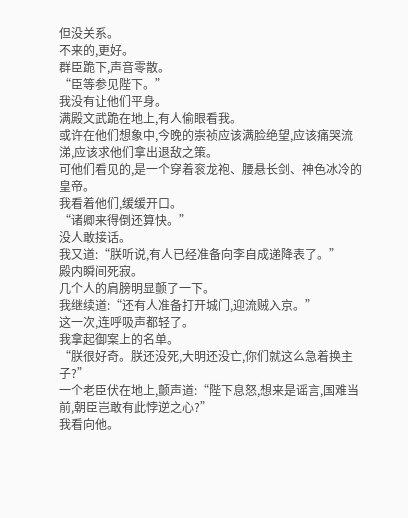但没关系。
不来的,更好。
群臣跪下,声音零散。
“臣等参见陛下。”
我没有让他们平身。
满殿文武跪在地上,有人偷眼看我。
或许在他们想象中,今晚的崇祯应该满脸绝望,应该痛哭流涕,应该求他们拿出退敌之策。
可他们看见的,是一个穿着衮龙袍、腰悬长剑、神色冰冷的皇帝。
我看着他们,缓缓开口。
“诸卿来得倒还算快。”
没人敢接话。
我又道:“朕听说,有人已经准备向李自成递降表了。”
殿内瞬间死寂。
几个人的肩膀明显颤了一下。
我继续道:“还有人准备打开城门,迎流贼入京。”
这一次,连呼吸声都轻了。
我拿起御案上的名单。
“朕很好奇。朕还没死,大明还没亡,你们就这么急着换主子?”
一个老臣伏在地上,颤声道:“陛下息怒,想来是谣言,国难当前,朝臣岂敢有此悖逆之心?”
我看向他。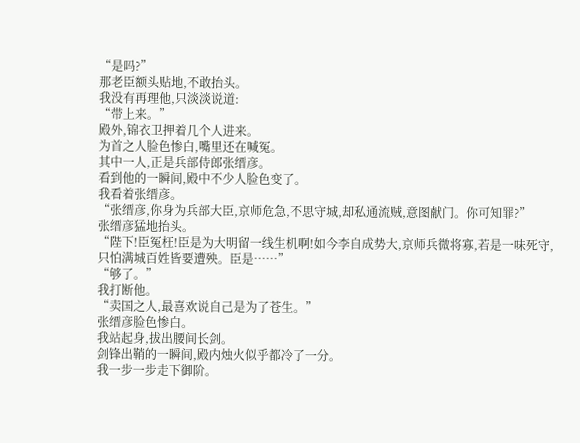“是吗?”
那老臣额头贴地,不敢抬头。
我没有再理他,只淡淡说道:
“带上来。”
殿外,锦衣卫押着几个人进来。
为首之人脸色惨白,嘴里还在喊冤。
其中一人,正是兵部侍郎张缙彦。
看到他的一瞬间,殿中不少人脸色变了。
我看着张缙彦。
“张缙彦,你身为兵部大臣,京师危急,不思守城,却私通流贼,意图献门。你可知罪?”
张缙彦猛地抬头。
“陛下!臣冤枉!臣是为大明留一线生机啊!如今李自成势大,京师兵微将寡,若是一味死守,只怕满城百姓皆要遭殃。臣是……”
“够了。”
我打断他。
“卖国之人,最喜欢说自己是为了苍生。”
张缙彦脸色惨白。
我站起身,拔出腰间长剑。
剑锋出鞘的一瞬间,殿内烛火似乎都冷了一分。
我一步一步走下御阶。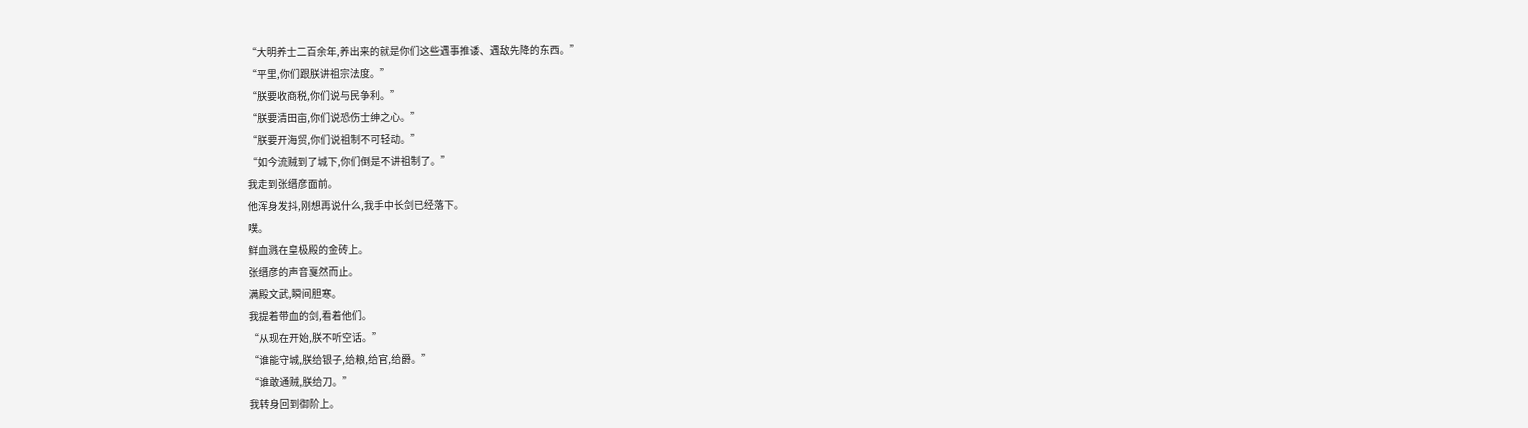“大明养士二百余年,养出来的就是你们这些遇事推诿、遇敌先降的东西。”
“平里,你们跟朕讲祖宗法度。”
“朕要收商税,你们说与民争利。”
“朕要清田亩,你们说恐伤士绅之心。”
“朕要开海贸,你们说祖制不可轻动。”
“如今流贼到了城下,你们倒是不讲祖制了。”
我走到张缙彦面前。
他浑身发抖,刚想再说什么,我手中长剑已经落下。
噗。
鲜血溅在皇极殿的金砖上。
张缙彦的声音戛然而止。
满殿文武,瞬间胆寒。
我提着带血的剑,看着他们。
“从现在开始,朕不听空话。”
“谁能守城,朕给银子,给粮,给官,给爵。”
“谁敢通贼,朕给刀。”
我转身回到御阶上。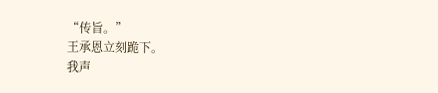“传旨。”
王承恩立刻跪下。
我声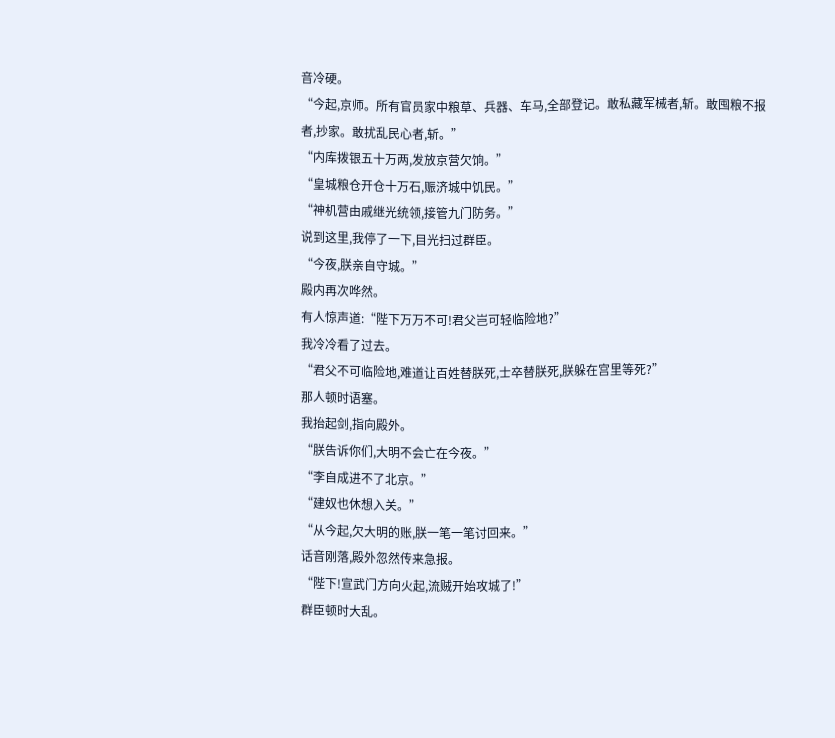音冷硬。
“今起,京师。所有官员家中粮草、兵器、车马,全部登记。敢私藏军械者,斩。敢囤粮不报者,抄家。敢扰乱民心者,斩。”
“内库拨银五十万两,发放京营欠饷。”
“皇城粮仓开仓十万石,赈济城中饥民。”
“神机营由戚继光统领,接管九门防务。”
说到这里,我停了一下,目光扫过群臣。
“今夜,朕亲自守城。”
殿内再次哗然。
有人惊声道:“陛下万万不可!君父岂可轻临险地?”
我冷冷看了过去。
“君父不可临险地,难道让百姓替朕死,士卒替朕死,朕躲在宫里等死?”
那人顿时语塞。
我抬起剑,指向殿外。
“朕告诉你们,大明不会亡在今夜。”
“李自成进不了北京。”
“建奴也休想入关。”
“从今起,欠大明的账,朕一笔一笔讨回来。”
话音刚落,殿外忽然传来急报。
“陛下!宣武门方向火起,流贼开始攻城了!”
群臣顿时大乱。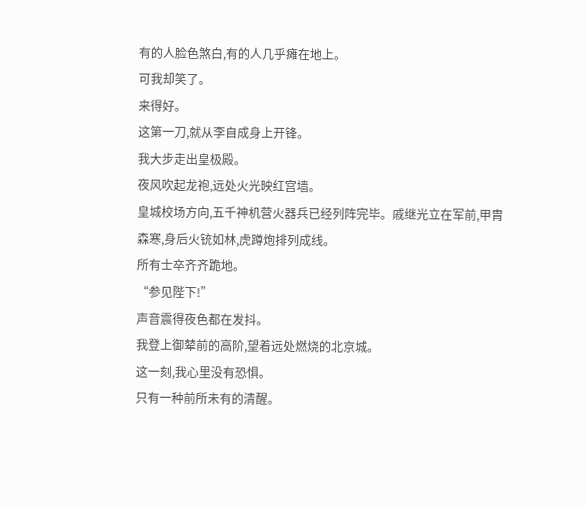有的人脸色煞白,有的人几乎瘫在地上。
可我却笑了。
来得好。
这第一刀,就从李自成身上开锋。
我大步走出皇极殿。
夜风吹起龙袍,远处火光映红宫墙。
皇城校场方向,五千神机营火器兵已经列阵完毕。戚继光立在军前,甲胄森寒,身后火铳如林,虎蹲炮排列成线。
所有士卒齐齐跪地。
“参见陛下!”
声音震得夜色都在发抖。
我登上御辇前的高阶,望着远处燃烧的北京城。
这一刻,我心里没有恐惧。
只有一种前所未有的清醒。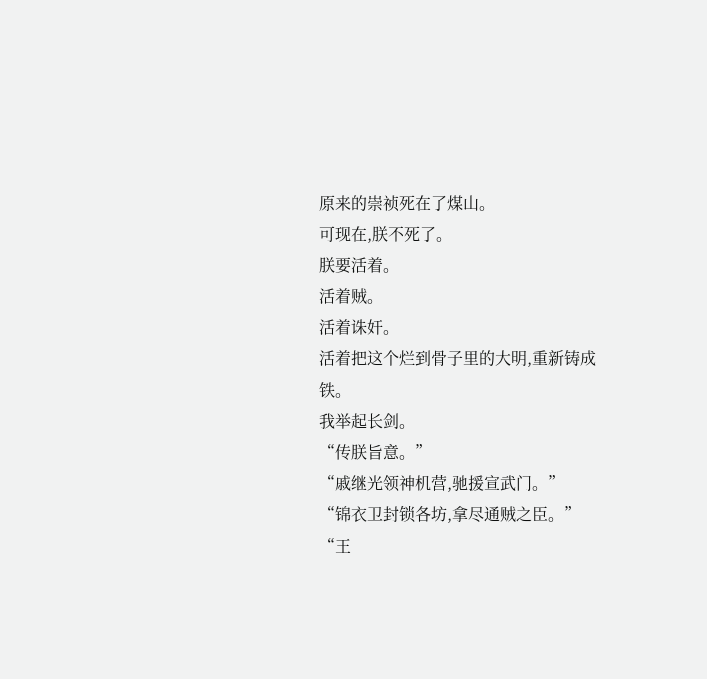原来的崇祯死在了煤山。
可现在,朕不死了。
朕要活着。
活着贼。
活着诛奸。
活着把这个烂到骨子里的大明,重新铸成铁。
我举起长剑。
“传朕旨意。”
“戚继光领神机营,驰援宣武门。”
“锦衣卫封锁各坊,拿尽通贼之臣。”
“王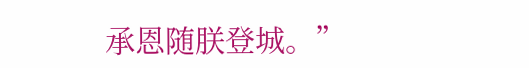承恩随朕登城。”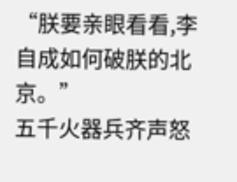“朕要亲眼看看,李自成如何破朕的北京。”
五千火器兵齐声怒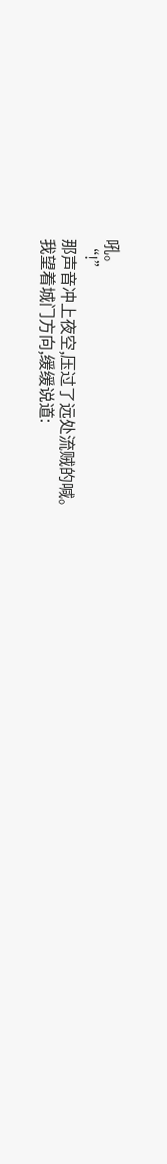吼。
“!”
那声音冲上夜空,压过了远处流贼的喊。
我望着城门方向,缓缓说道: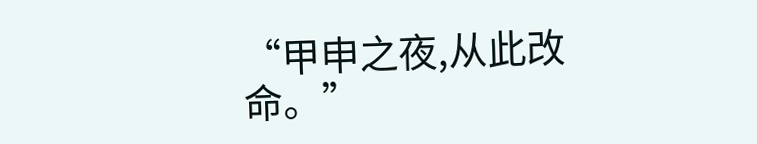“甲申之夜,从此改命。”